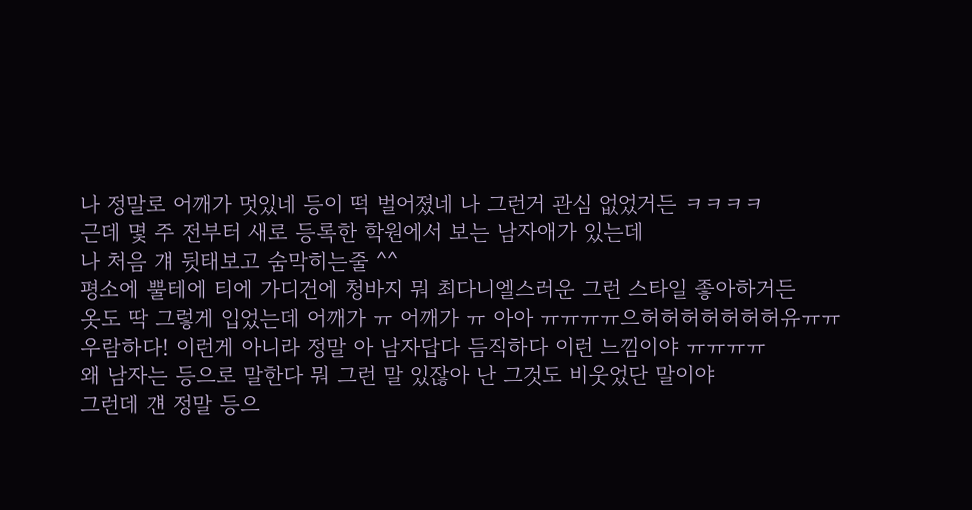나 정말로 어깨가 멋있네 등이 떡 벌어졌네 나 그런거 관심 없었거든 ㅋㅋㅋㅋ
근데 몇 주 전부터 새로 등록한 학원에서 보는 남자애가 있는데
나 처음 걔 뒷태보고 숨막히는줄 ^^
평소에 뿔테에 티에 가디건에 청바지 뭐 최다니엘스러운 그런 스타일 좋아하거든
옷도 딱 그렇게 입었는데 어깨가 ㅠ 어깨가 ㅠ 아아 ㅠㅠㅠㅠ으허허허허허허허유ㅠㅠ
우람하다! 이런게 아니라 정말 아 남자답다 듬직하다 이런 느낌이야 ㅠㅠㅠㅠ
왜 남자는 등으로 말한다 뭐 그런 말 있잖아 난 그것도 비웃었단 말이야
그런데 걘 정말 등으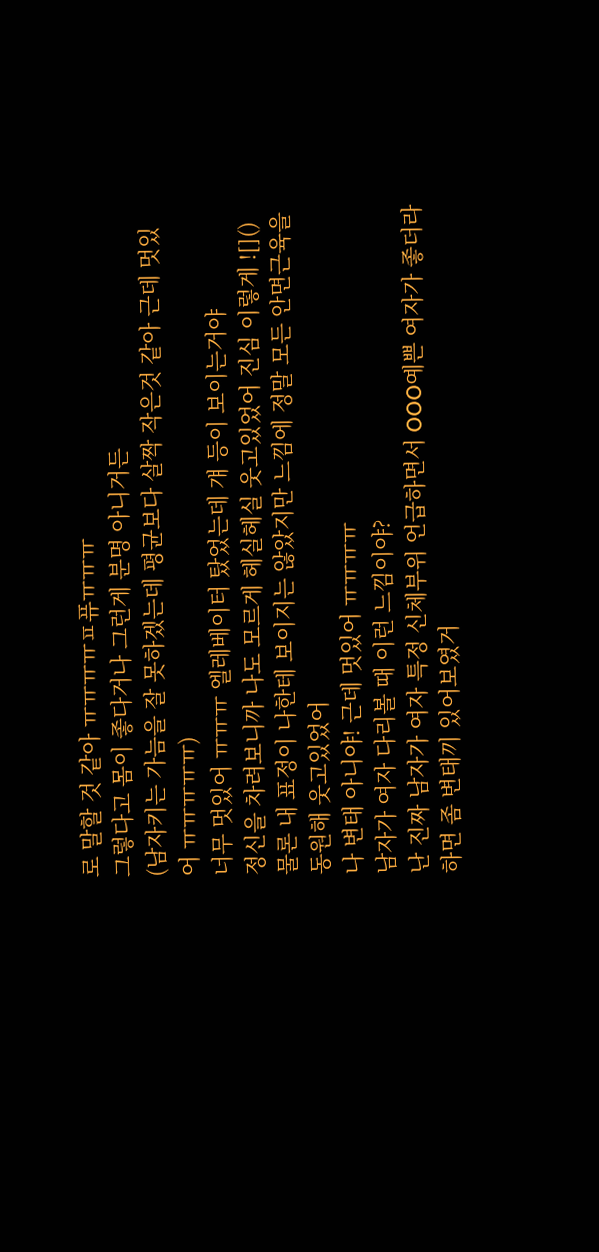로 말할 것 같아 ㅠㅠㅠㅠㅍ퓨ㅠㅠㅠ
그렇다고 몸이 좋다거나 그런게 분명 아니거든
(남자키는 가늠을 잘 못하겠는데 평균보다 살짝 작은것 같아 근데 멋있어 ㅠㅠㅠㅠㅠ)
너무 멋있어 ㅠㅠㅠ 엘레베이터 탔었는데 걔 등이 보이는거야
정신을 차려보니까 나도 모르게 헤실헤실 웃고있었어 진심 이렇게 ![]()
물론 내 표정이 나한테 보이지는 않았지만 느낌에 정말 모든 안면근육을 동원해 웃고있었어
나 변태 아니야! 근데 멋있어 ㅠㅠㅠㅠ
남자가 여자 다리볼 때 이런 느낌이야?
난 진짜 남자가 여자 특정 신체부위 언급하면서 OOO예쁜 여자가 좋더라 하면 좀 변태끼 있어보였거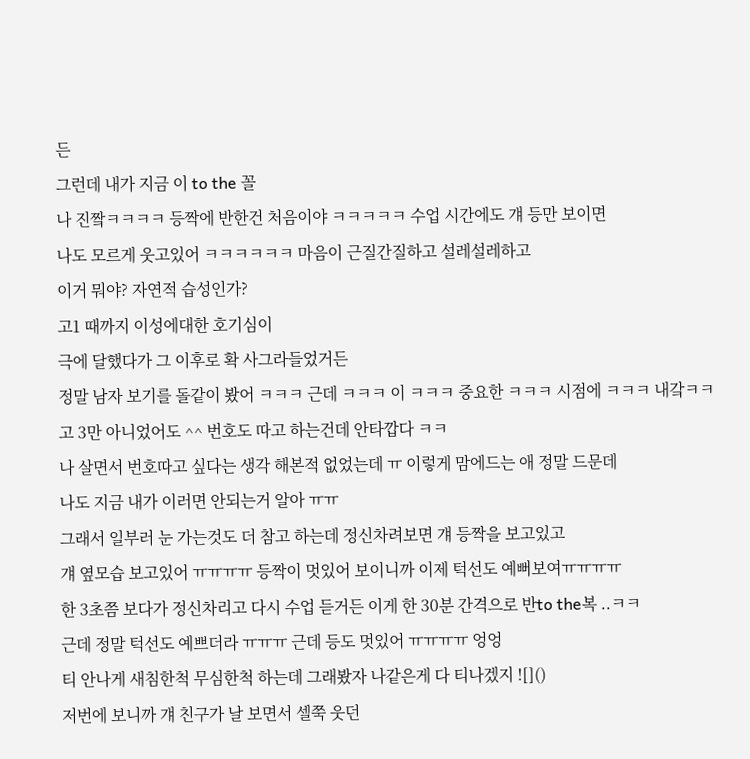든
그런데 내가 지금 이 to the 꼴
나 진짴ㅋㅋㅋㅋ 등짝에 반한건 처음이야 ㅋㅋㅋㅋㅋ 수업 시간에도 걔 등만 보이면
나도 모르게 웃고있어 ㅋㅋㅋㅋㅋㅋ 마음이 근질간질하고 설레설레하고
이거 뭐야? 자연적 습성인가?
고1 때까지 이성에대한 호기심이
극에 달했다가 그 이후로 확 사그라들었거든
정말 남자 보기를 돌같이 봤어 ㅋㅋㅋ 근데 ㅋㅋㅋ 이 ㅋㅋㅋ 중요한 ㅋㅋㅋ 시점에 ㅋㅋㅋ 내갘ㅋㅋ
고 3만 아니었어도 ^^ 번호도 따고 하는건데 안타깝다 ㅋㅋ
나 살면서 번호따고 싶다는 생각 해본적 없었는데 ㅠ 이렇게 맘에드는 애 정말 드문데
나도 지금 내가 이러면 안되는거 알아 ㅠㅠ
그래서 일부러 눈 가는것도 더 참고 하는데 정신차려보면 걔 등짝을 보고있고
걔 옆모습 보고있어 ㅠㅠㅠㅠ 등짝이 멋있어 보이니까 이제 턱선도 예뻐보여ㅠㅠㅠㅠ
한 3초쯤 보다가 정신차리고 다시 수업 듣거든 이게 한 30분 간격으로 반to the복 ..ㅋㅋ
근데 정말 턱선도 예쁘더라 ㅠㅠㅠ 근데 등도 멋있어 ㅠㅠㅠㅠ 엉엉
티 안나게 새침한척 무심한척 하는데 그래봤자 나같은게 다 티나겠지 ![]()
저번에 보니까 걔 친구가 날 보면서 셀쭉 웃던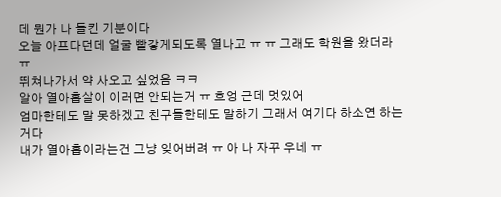데 뭔가 나 들킨 기분이다
오늘 아프다던데 얼굴 빨갛게되도록 열나고 ㅠ ㅠ 그래도 학원을 왔더라 ㅠ
뛰쳐나가서 약 사오고 싶었음 ㅋㅋ
알아 열아홉살이 이러면 안되는거 ㅠ 흐엉 근데 멋있어
엄마한테도 말 못하겠고 친구들한테도 말하기 그래서 여기다 하소연 하는거다
내가 열아홉이라는건 그냥 잊어버려 ㅠ 아 나 자꾸 우네 ㅠ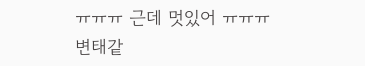ㅠㅠㅠ 근데 멋있어 ㅠㅠㅠ
변태같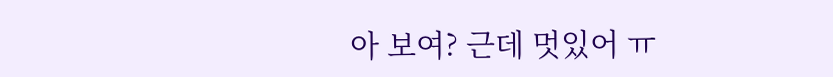아 보여? 근데 멋있어 ㅠ